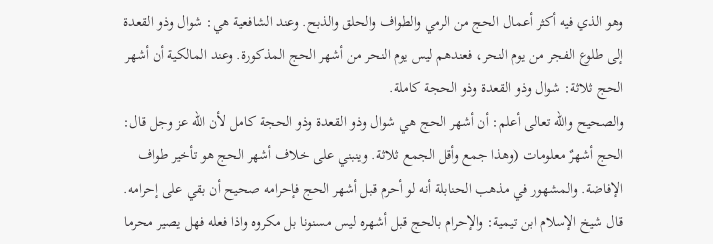وهو الذي فيه أكثر أعمال الحج من الرمي والطواف والحلق والذبح. وعند الشافعية هي: شوال وذو القعدة إلى طلوع الفجر من يوم النحر، فعندهم ليس يوم النحر من أشهر الحج المذكورة. وعند المالكية أن أشهر الحج ثلاثة: شوال وذو القعدة وذو الحجة كاملة.
والصحيح والله تعالى أعلم: أن أشهر الحج هي شوال وذو القعدة وذو الحجة كامل لأن الله عز وجل قال: الحج أشهرٌ معلومات (وهذا جمع وأقل الجمع ثلاثة. وينبني على خلاف أشهر الحج هو تأخير طواف الإفاضة. والمشهور في مذهب الحنابلة أنه لو أحرم قبل أشهر الحج فإحرامه صحيح أن بقي على إحرامه.
قال شيخ الإسلام ابن تيمية: والإحرام بالحج قبل أشهره ليس مسنونا بل مكروه واذا فعله فهل يصير محرما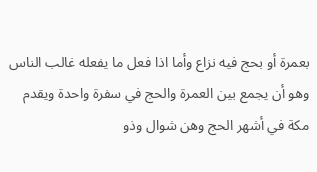بعمرة أو بحج فيه نزاع وأما اذا فعل ما يفعله غالب الناس وهو أن يجمع بين العمرة والحج في سفرة واحدة ويقدم مكة في أشهر الحج وهن شوال وذو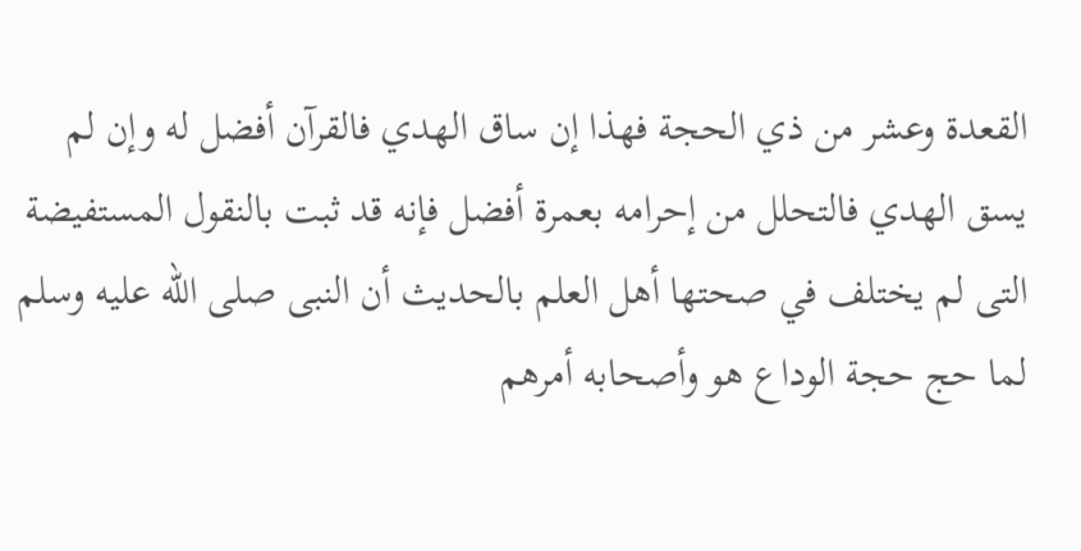القعدة وعشر من ذي الحجة فهذا إن ساق الهدي فالقرآن أفضل له وإن لم يسق الهدي فالتحلل من إحرامه بعمرة أفضل فإنه قد ثبت بالنقول المستفيضة التى لم يختلف في صحتها أهل العلم بالحديث أن النبى صلى الله عليه وسلم لما حج حجة الوداع هو وأصحابه أمرهم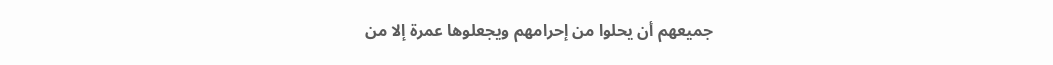جميعهم أن يحلوا من إحرامهم ويجعلوها عمرة إلا من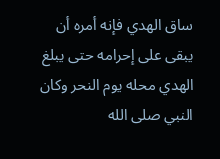ساق الهدي فإنه أمره أن يبقى على إحرامه حتى يبلغ الهدي محله يوم النحر وكان النبي صلى الله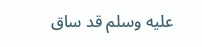عليه وسلم قد ساق